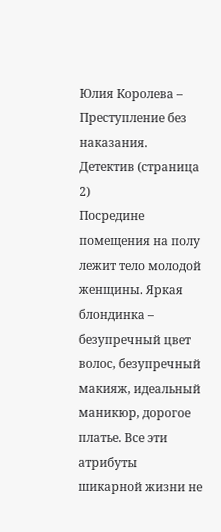Юлия Королева – Преступление без наказания. Детектив (страница 2)
Посредине помещения на полу лежит тело молодой женщины. Яркая блондинка – безупречный цвет волос, безупречный макияж, идеальный маникюр, дорогое платье. Все эти атрибуты шикарной жизни не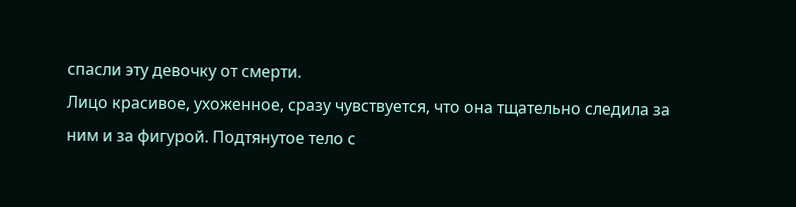спасли эту девочку от смерти.
Лицо красивое, ухоженное, сразу чувствуется, что она тщательно следила за ним и за фигурой. Подтянутое тело с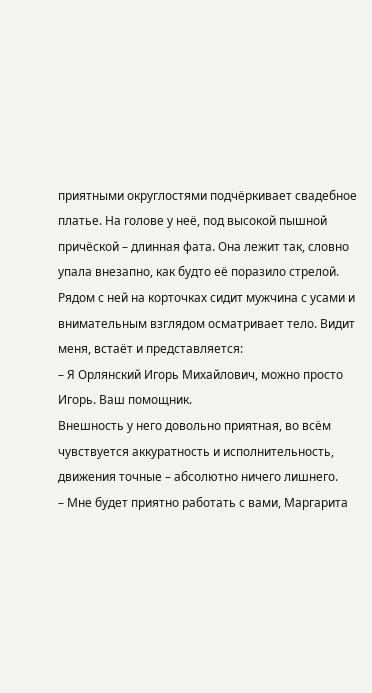приятными округлостями подчёркивает свадебное платье. На голове у неё, под высокой пышной причёской – длинная фата. Она лежит так, словно упала внезапно, как будто её поразило стрелой.
Рядом с ней на корточках сидит мужчина с усами и внимательным взглядом осматривает тело. Видит меня, встаёт и представляется:
– Я Орлянский Игорь Михайлович, можно просто Игорь. Ваш помощник.
Внешность у него довольно приятная, во всём чувствуется аккуратность и исполнительность, движения точные – абсолютно ничего лишнего.
– Мне будет приятно работать с вами, Маргарита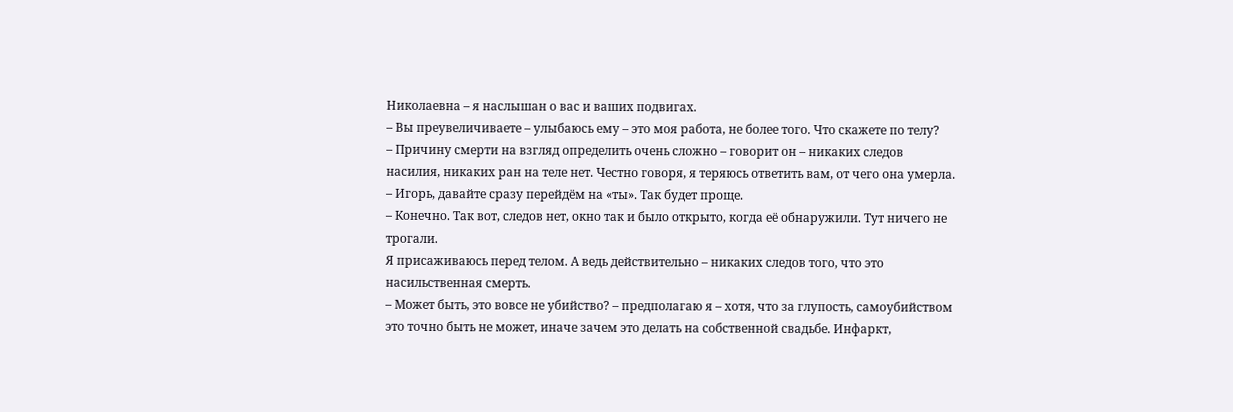Николаевна – я наслышан о вас и ваших подвигах.
– Вы преувеличиваете – улыбаюсь ему – это моя работа, не более того. Что скажете по телу?
– Причину смерти на взгляд определить очень сложно – говорит он – никаких следов насилия, никаких ран на теле нет. Честно говоря, я теряюсь ответить вам, от чего она умерла.
– Игорь, давайте сразу перейдём на «ты». Так будет проще.
– Конечно. Так вот, следов нет, окно так и было открыто, когда её обнаружили. Тут ничего не трогали.
Я присаживаюсь перед телом. А ведь действительно – никаких следов того, что это насильственная смерть.
– Может быть, это вовсе не убийство? – предполагаю я – хотя, что за глупость, самоубийством это точно быть не может, иначе зачем это делать на собственной свадьбе. Инфаркт,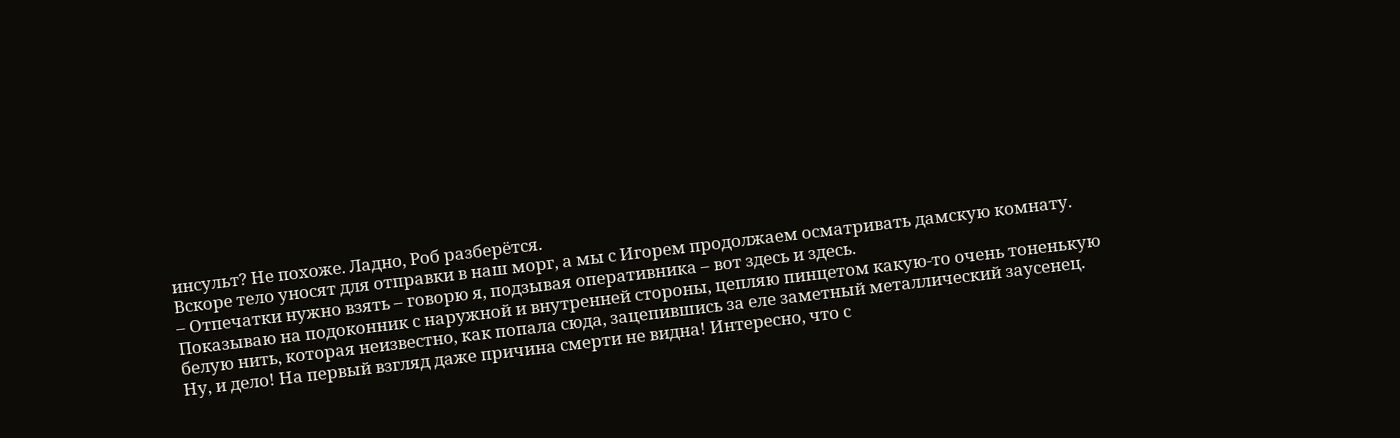инсульт? Не похоже. Ладно, Роб разберётся.
Вскоре тело уносят для отправки в наш морг, а мы с Игорем продолжаем осматривать дамскую комнату.
– Отпечатки нужно взять – говорю я, подзывая оперативника – вот здесь и здесь.
Показываю на подоконник с наружной и внутренней стороны, цепляю пинцетом какую-то очень тоненькую белую нить, которая неизвестно, как попала сюда, зацепившись за еле заметный металлический заусенец.
Ну, и дело! На первый взгляд даже причина смерти не видна! Интересно, что с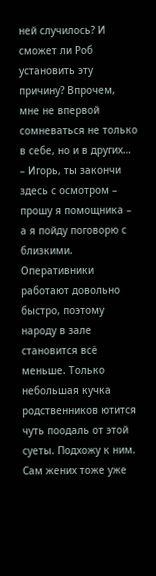ней случилось? И сможет ли Роб установить эту причину? Впрочем, мне не впервой сомневаться не только в себе, но и в других…
– Игорь, ты закончи здесь с осмотром – прошу я помощника – а я пойду поговорю с близкими.
Оперативники работают довольно быстро, поэтому народу в зале становится всё меньше. Только небольшая кучка родственников ютится чуть поодаль от этой суеты. Подхожу к ним. Сам жених тоже уже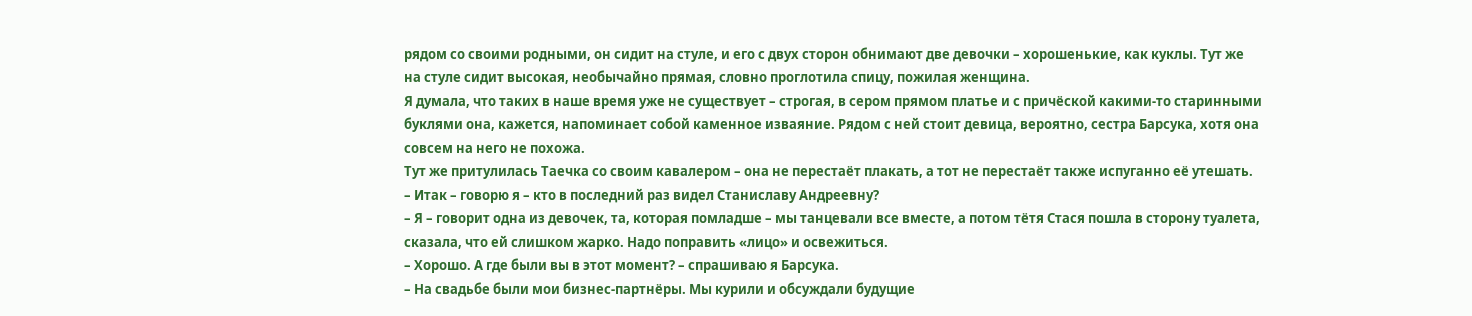рядом со своими родными, он сидит на стуле, и его с двух сторон обнимают две девочки – хорошенькие, как куклы. Тут же на стуле сидит высокая, необычайно прямая, словно проглотила спицу, пожилая женщина.
Я думала, что таких в наше время уже не существует – строгая, в сером прямом платье и с причёской какими-то старинными буклями она, кажется, напоминает собой каменное изваяние. Рядом с ней стоит девица, вероятно, сестра Барсука, хотя она совсем на него не похожа.
Тут же притулилась Таечка со своим кавалером – она не перестаёт плакать, а тот не перестаёт также испуганно её утешать.
– Итак – говорю я – кто в последний раз видел Станиславу Андреевну?
– Я – говорит одна из девочек, та, которая помладше – мы танцевали все вместе, а потом тётя Стася пошла в сторону туалета, сказала, что ей слишком жарко. Надо поправить «лицо» и освежиться.
– Хорошо. А где были вы в этот момент? – спрашиваю я Барсука.
– На свадьбе были мои бизнес-партнёры. Мы курили и обсуждали будущие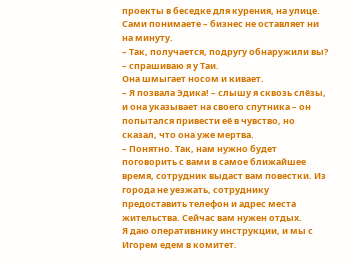проекты в беседке для курения, на улице. Сами понимаете – бизнес не оставляет ни на минуту.
– Так, получается, подругу обнаружили вы? – спрашиваю я у Таи.
Она шмыгает носом и кивает.
– Я позвала Эдика! – слышу я сквозь слёзы, и она указывает на своего спутника – он попытался привести её в чувство, но сказал, что она уже мертва.
– Понятно. Так, нам нужно будет поговорить с вами в самое ближайшее время, сотрудник выдаст вам повестки. Из города не уезжать, сотруднику предоставить телефон и адрес места жительства. Сейчас вам нужен отдых.
Я даю оперативнику инструкции, и мы с Игорем едем в комитет.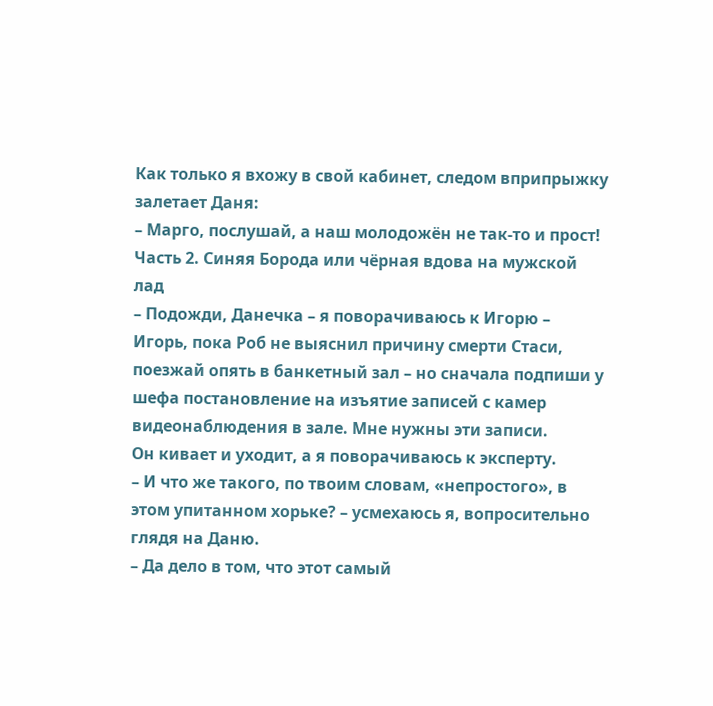Как только я вхожу в свой кабинет, следом вприпрыжку залетает Даня:
– Марго, послушай, а наш молодожён не так-то и прост!
Часть 2. Синяя Борода или чёрная вдова на мужской лад
– Подожди, Данечка – я поворачиваюсь к Игорю – Игорь, пока Роб не выяснил причину смерти Стаси, поезжай опять в банкетный зал – но сначала подпиши у шефа постановление на изъятие записей с камер видеонаблюдения в зале. Мне нужны эти записи.
Он кивает и уходит, а я поворачиваюсь к эксперту.
– И что же такого, по твоим словам, «непростого», в этом упитанном хорьке? – усмехаюсь я, вопросительно глядя на Даню.
– Да дело в том, что этот самый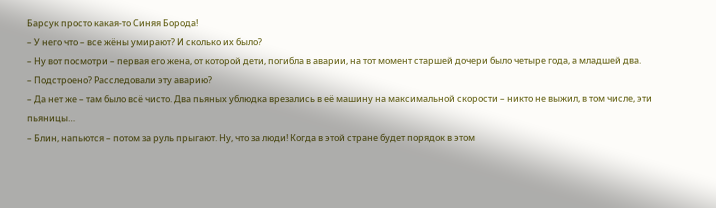Барсук просто какая-то Синяя Борода!
– У него что – все жёны умирают? И сколько их было?
– Ну вот посмотри – первая его жена, от которой дети, погибла в аварии, на тот момент старшей дочери было четыре года, а младшей два.
– Подстроено? Расследовали эту аварию?
– Да нет же – там было всё чисто. Два пьяных ублюдка врезались в её машину на максимальной скорости – никто не выжил, в том числе, эти пьяницы…
– Блин, напьются – потом за руль прыгают. Ну, что за люди! Когда в этой стране будет порядок в этом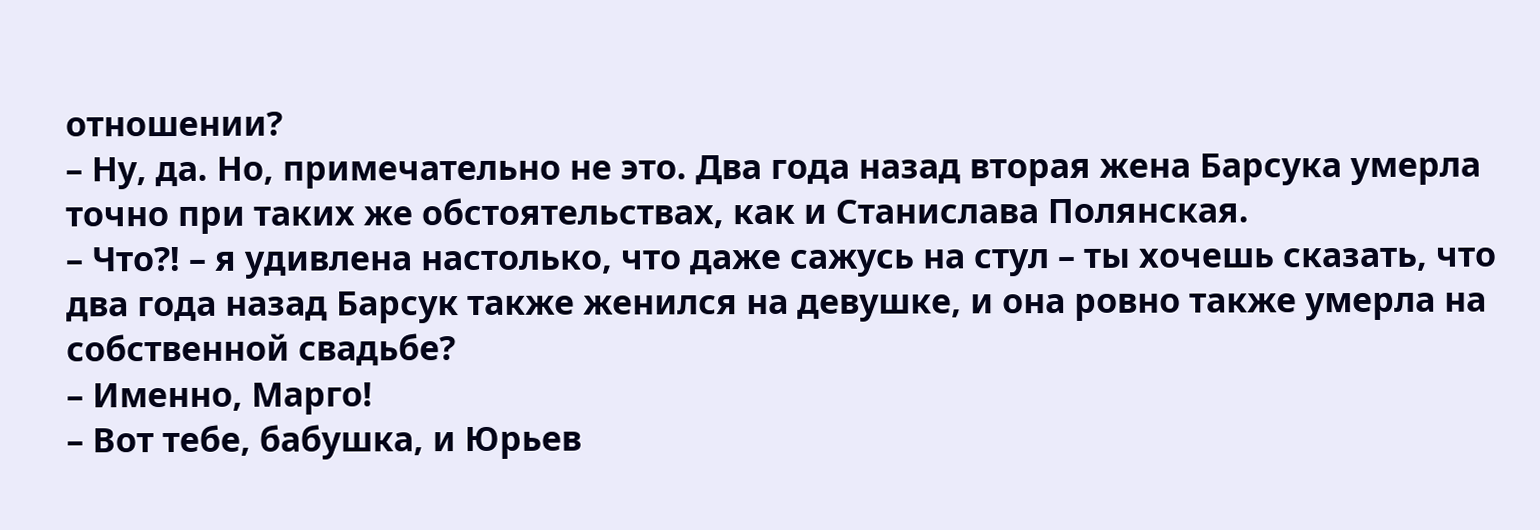отношении?
– Ну, да. Но, примечательно не это. Два года назад вторая жена Барсука умерла точно при таких же обстоятельствах, как и Станислава Полянская.
– Что?! – я удивлена настолько, что даже сажусь на стул – ты хочешь сказать, что два года назад Барсук также женился на девушке, и она ровно также умерла на собственной свадьбе?
– Именно, Марго!
– Вот тебе, бабушка, и Юрьев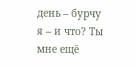день – бурчу я – и что? Ты мне ещё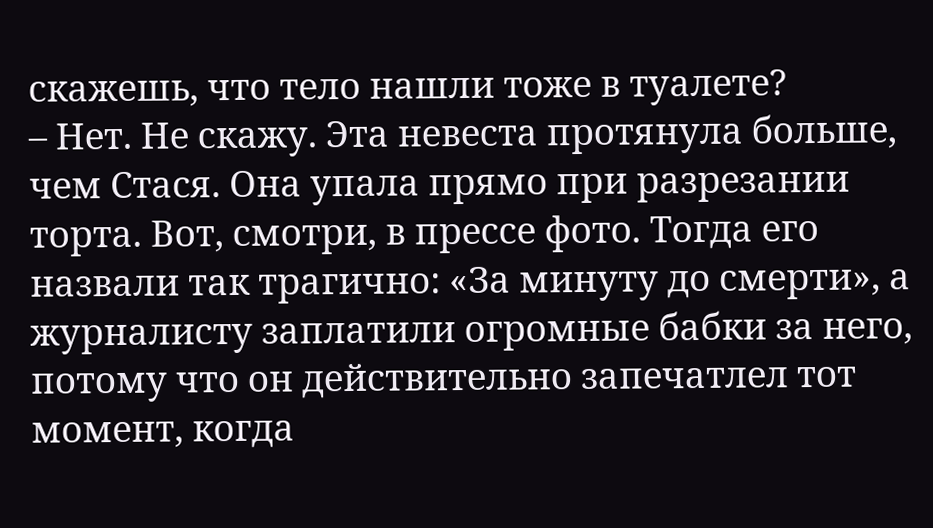скажешь, что тело нашли тоже в туалете?
– Нет. Не скажу. Эта невеста протянула больше, чем Стася. Она упала прямо при разрезании торта. Вот, смотри, в прессе фото. Тогда его назвали так трагично: «За минуту до смерти», а журналисту заплатили огромные бабки за него, потому что он действительно запечатлел тот момент, когда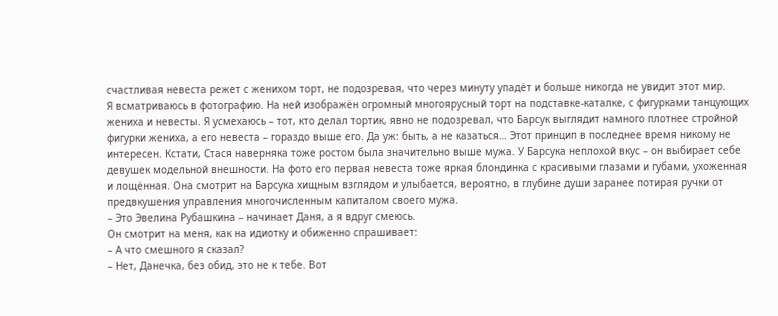счастливая невеста режет с женихом торт, не подозревая, что через минуту упадёт и больше никогда не увидит этот мир.
Я всматриваюсь в фотографию. На ней изображён огромный многоярусный торт на подставке-каталке, с фигурками танцующих жениха и невесты. Я усмехаюсь – тот, кто делал тортик, явно не подозревал, что Барсук выглядит намного плотнее стройной фигурки жениха, а его невеста – гораздо выше его. Да уж: быть, а не казаться… Этот принцип в последнее время никому не интересен. Кстати, Стася наверняка тоже ростом была значительно выше мужа. У Барсука неплохой вкус – он выбирает себе девушек модельной внешности. На фото его первая невеста тоже яркая блондинка с красивыми глазами и губами, ухоженная и лощённая. Она смотрит на Барсука хищным взглядом и улыбается, вероятно, в глубине души заранее потирая ручки от предвкушения управления многочисленным капиталом своего мужа.
– Это Эвелина Рубашкина – начинает Даня, а я вдруг смеюсь.
Он смотрит на меня, как на идиотку и обиженно спрашивает:
– А что смешного я сказал?
– Нет, Данечка, без обид, это не к тебе. Вот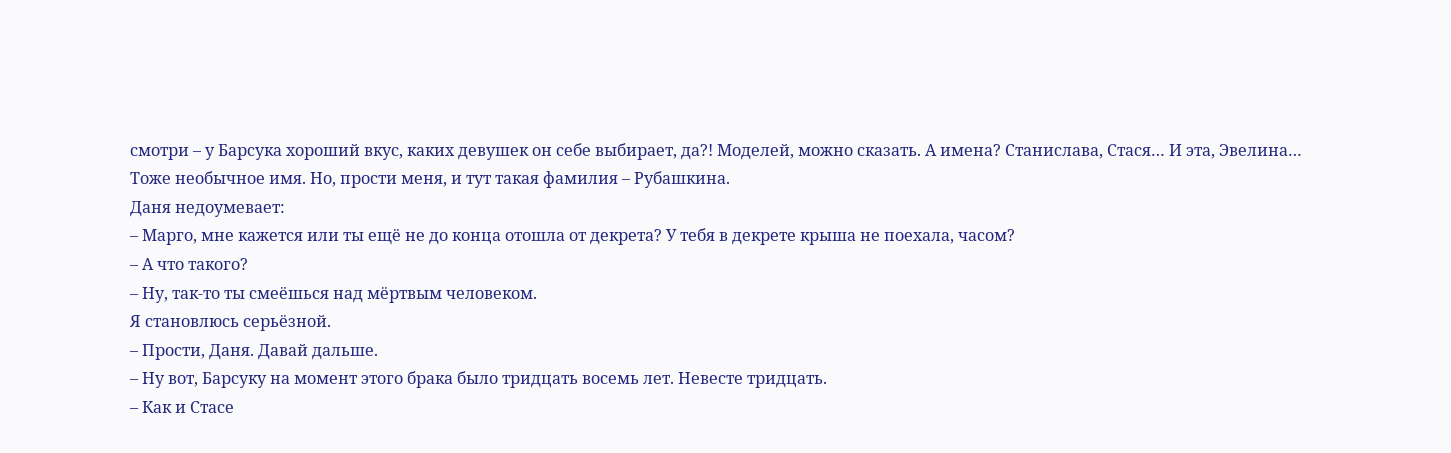смотри – у Барсука хороший вкус, каких девушек он себе выбирает, да?! Моделей, можно сказать. А имена? Станислава, Стася… И эта, Эвелина… Тоже необычное имя. Но, прости меня, и тут такая фамилия – Рубашкина.
Даня недоумевает:
– Марго, мне кажется или ты ещё не до конца отошла от декрета? У тебя в декрете крыша не поехала, часом?
– А что такого?
– Ну, так-то ты смеёшься над мёртвым человеком.
Я становлюсь серьёзной.
– Прости, Даня. Давай дальше.
– Ну вот, Барсуку на момент этого брака было тридцать восемь лет. Невесте тридцать.
– Как и Стасе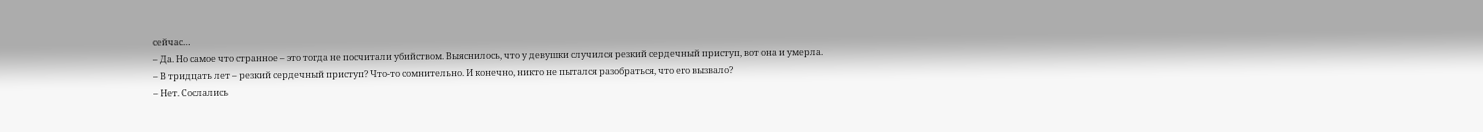сейчас…
– Да. Но самое что странное – это тогда не посчитали убийством. Выяснилось, что у девушки случился резкий сердечный приступ, вот она и умерла.
– В тридцать лет – резкий сердечный приступ? Что-то сомнительно. И конечно, никто не пытался разобраться, что его вызвало?
– Нет. Сослались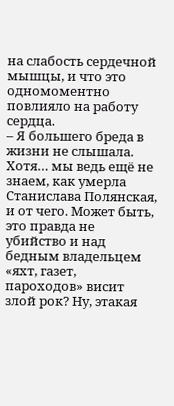на слабость сердечной мышцы, и что это одномоментно повлияло на работу сердца.
– Я большего бреда в жизни не слышала. Хотя… мы ведь ещё не знаем, как умерла Станислава Полянская, и от чего. Может быть, это правда не убийство и над бедным владельцем «яхт, газет, пароходов» висит злой рок? Ну, этакая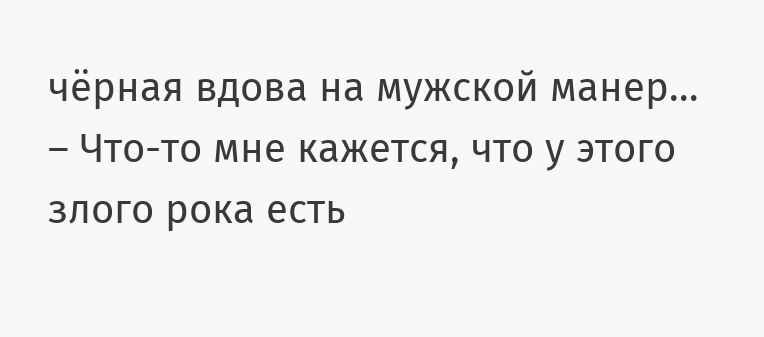чёрная вдова на мужской манер…
– Что-то мне кажется, что у этого злого рока есть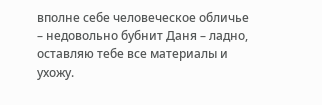вполне себе человеческое обличье – недовольно бубнит Даня – ладно, оставляю тебе все материалы и ухожу.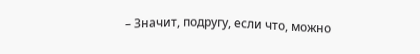– Значит, подругу, если что, можно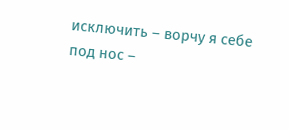исключить – ворчу я себе под нос –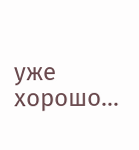уже хорошо…